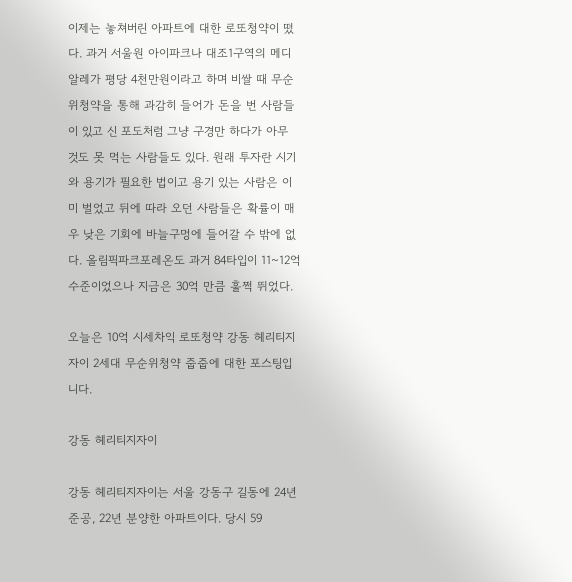이제는 놓쳐버린 아파트에 대한 로또청약이 떴다. 과거 서울원 아이파크나 대조1구역의 메디알레가 평당 4천만원이라고 하며 비쌀 때 무순위청약을 통해 과감히 들어가 돈을 번 사람들이 있고 신 포도처럼 그냥 구경만 하다가 아무 것도 못 먹는 사람들도 있다. 원래 투자란 시기와 용기가 필요한 법이고 용기 있는 사람은 이미 벌었고 뒤에 따라 오던 사람들은 확률이 매우 낮은 기회에 바늘구멍에 들어갈 수 밖에 없다. 올림픽파크포레온도 과거 84타입이 11~12억 수준이었으나 지금은 30억 만큼 훌쩍 뛰었다.

오늘은 10억 시세차익 로또청약 강동 헤리티지자이 2세대 무순위청약 줍줍에 대한 포스팅입니다.

강동 헤리티지자이

강동 헤리티지자이는 서울 강동구 길동에 24년 준공, 22년 분양한 아파트이다. 당시 59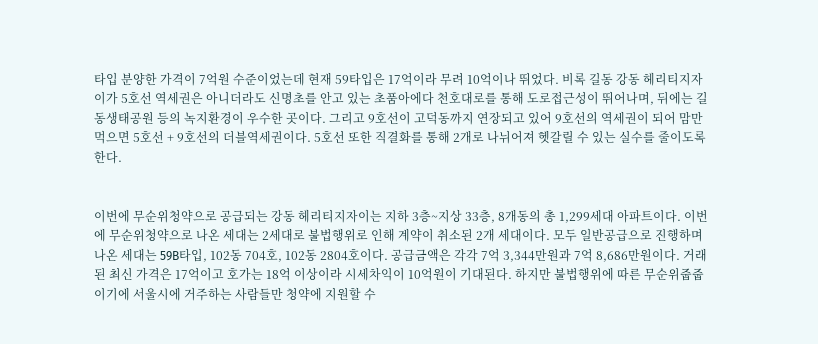타입 분양한 가격이 7억원 수준이었는데 현재 59타입은 17억이라 무려 10억이나 뛰었다. 비록 길동 강동 헤리티지자이가 5호선 역세권은 아니더라도 신명초를 안고 있는 초품아에다 천호대로를 통해 도로접근성이 뛰어나며, 뒤에는 길동생태공원 등의 녹지환경이 우수한 곳이다. 그리고 9호선이 고덕동까지 연장되고 있어 9호선의 역세권이 되어 맘만 먹으면 5호선 + 9호선의 더블역세권이다. 5호선 또한 직결화를 통해 2개로 나뉘어져 헷갈릴 수 있는 실수를 줄이도록 한다.


이번에 무순위청약으로 공급되는 강동 헤리티지자이는 지하 3층~지상 33층, 8개동의 총 1,299세대 아파트이다. 이번에 무순위청약으로 나온 세대는 2세대로 불법행위로 인해 계약이 취소된 2개 세대이다. 모두 일반공급으로 진행하며 나온 세대는 59B타입, 102동 704호, 102동 2804호이다. 공급금액은 각각 7억 3,344만원과 7억 8,686만원이다. 거래된 최신 가격은 17억이고 호가는 18억 이상이라 시세차익이 10억원이 기대된다. 하지만 불법행위에 따른 무순위줍줍이기에 서울시에 거주하는 사람들만 청약에 지원할 수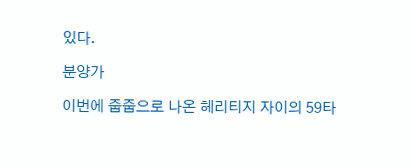있다.

분양가

이번에 줍줍으로 나온 헤리티지 자이의 59타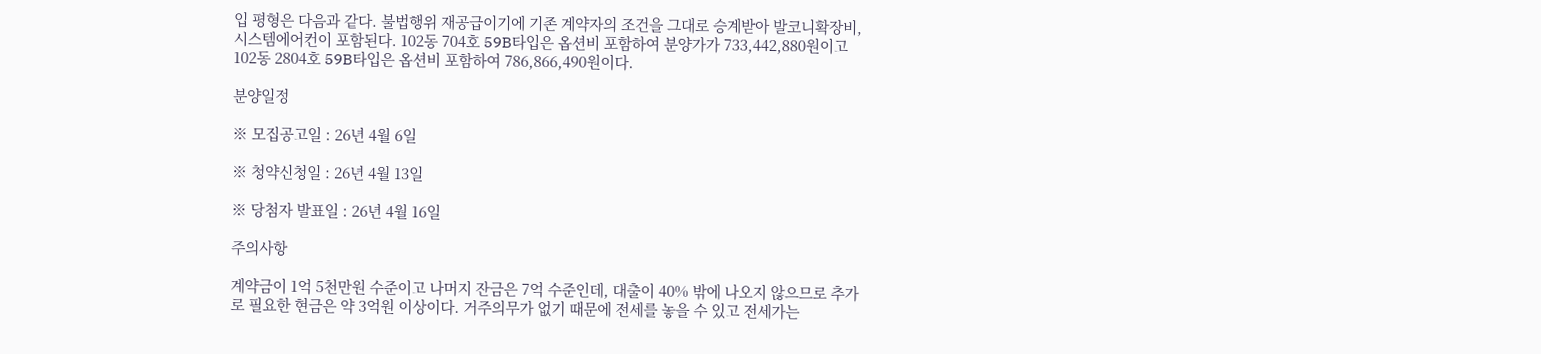입 평형은 다음과 같다. 불법행위 재공급이기에 기존 계약자의 조건을 그대로 승계받아 발코니확장비, 시스템에어컨이 포함된다. 102동 704호 59B타입은 옵션비 포함하여 분양가가 733,442,880원이고 102동 2804호 59B타입은 옵션비 포함하여 786,866,490원이다.

분양일정

※ 모집공고일 : 26년 4월 6일

※ 청약신청일 : 26년 4월 13일

※ 당첨자 발표일 : 26년 4월 16일

주의사항

계약금이 1억 5천만원 수준이고 나머지 잔금은 7억 수준인데, 대출이 40% 밖에 나오지 않으므로 추가로 필요한 현금은 약 3억원 이상이다. 거주의무가 없기 때문에 전세를 놓을 수 있고 전세가는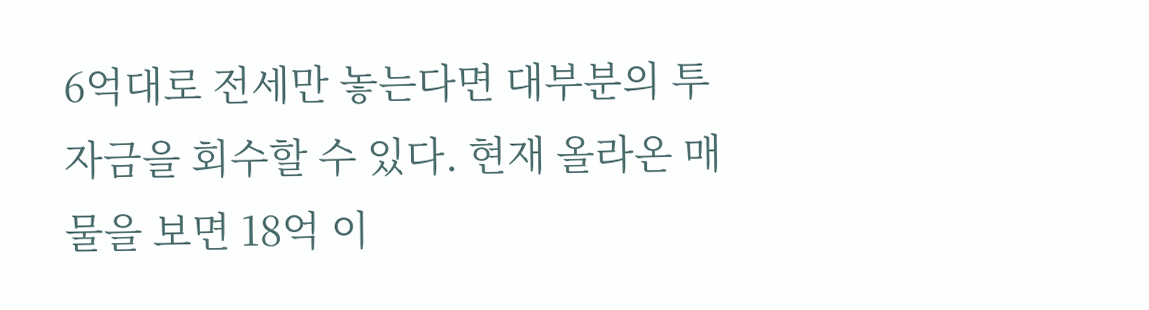6억대로 전세만 놓는다면 대부분의 투자금을 회수할 수 있다. 현재 올라온 매물을 보면 18억 이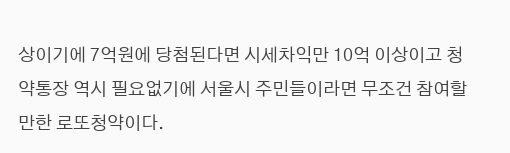상이기에 7억원에 당첨된다면 시세차익만 10억 이상이고 청약통장 역시 필요없기에 서울시 주민들이라면 무조건 참여할 만한 로또청약이다.